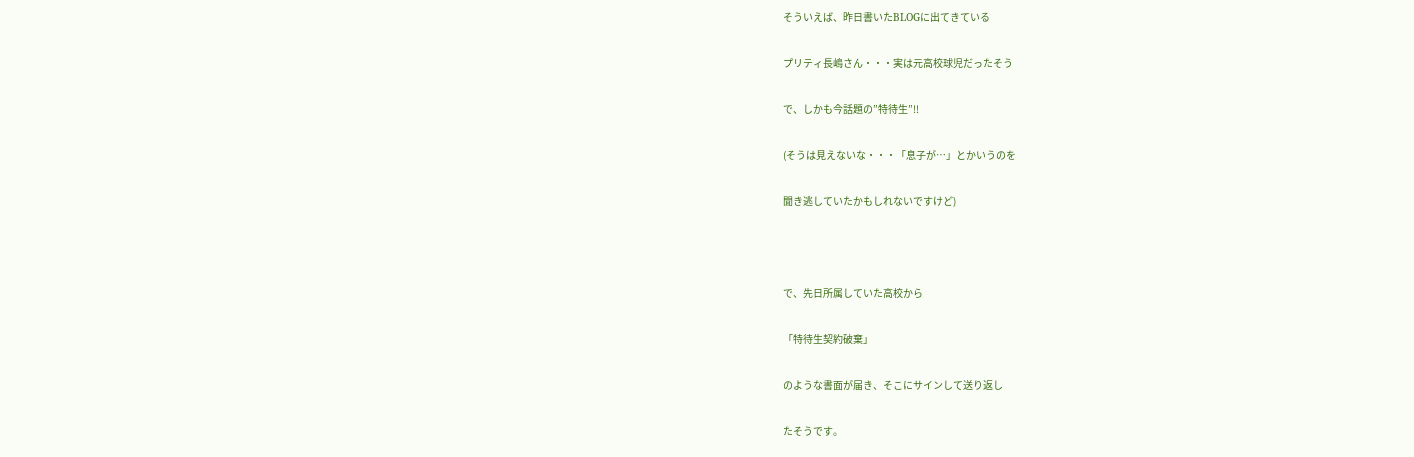そういえば、昨日書いたBLOGに出てきている

プリティ長嶋さん・・・実は元高校球児だったそう

で、しかも今話題の”特待生”!!

(そうは見えないな・・・「息子が…」とかいうのを

聞き逃していたかもしれないですけど)



で、先日所属していた高校から

「特待生契約破棄」

のような書面が届き、そこにサインして送り返し

たそうです。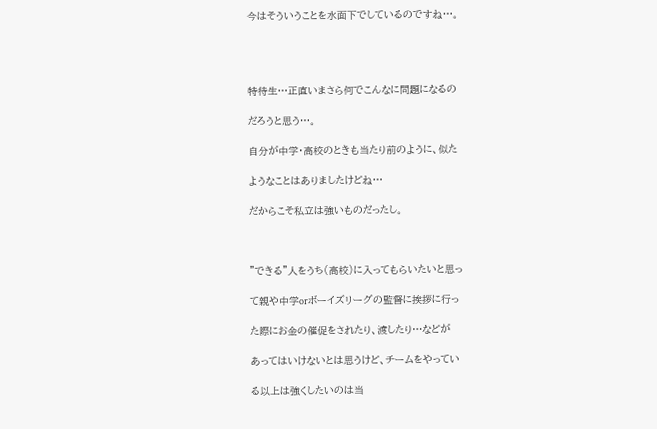今はそういうことを水面下でしているのですね…。




特待生…正直いまさら何でこんなに問題になるの

だろうと思う…。

自分が中学・高校のときも当たり前のように、似た

ようなことはありましたけどね…

だからこそ私立は強いものだったし。



”できる”人をうち(高校)に入ってもらいたいと思っ

て親や中学orボーイズリーグの監督に挨拶に行っ

た際にお金の催促をされたり、渡したり…などが

あってはいけないとは思うけど、チームをやってい

る以上は強くしたいのは当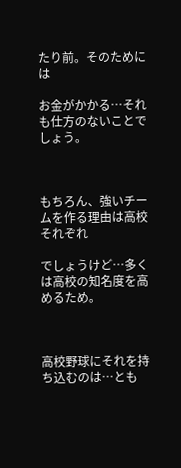たり前。そのためには

お金がかかる…それも仕方のないことでしょう。



もちろん、強いチームを作る理由は高校それぞれ

でしょうけど…多くは高校の知名度を高めるため。



高校野球にそれを持ち込むのは…とも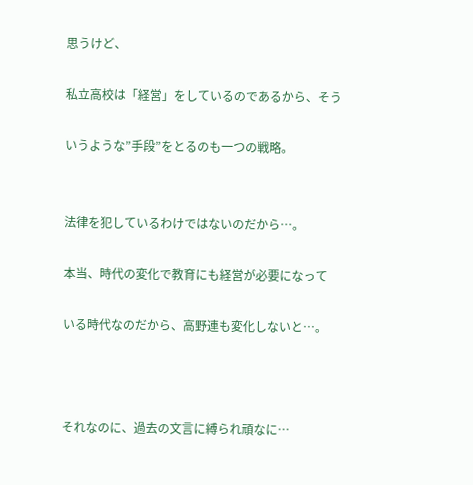思うけど、

私立高校は「経営」をしているのであるから、そう

いうような”手段”をとるのも一つの戦略。


法律を犯しているわけではないのだから…。

本当、時代の変化で教育にも経営が必要になって

いる時代なのだから、高野連も変化しないと…。



それなのに、過去の文言に縛られ頑なに…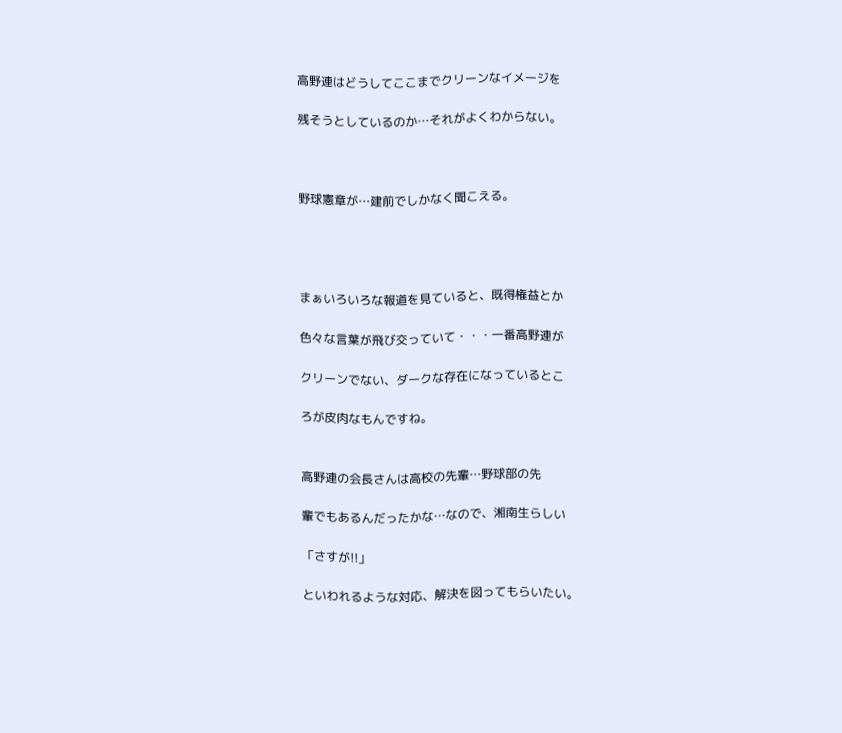高野連はどうしてここまでクリーンなイメージを

残そうとしているのか…それがよくわからない。



野球憲章が…建前でしかなく聞こえる。




まぁいろいろな報道を見ていると、既得権益とか

色々な言葉が飛び交っていて・・・一番高野連が

クリーンでない、ダークな存在になっているとこ

ろが皮肉なもんですね。


高野連の会長さんは高校の先輩…野球部の先

輩でもあるんだったかな…なので、湘南生らしい

「さすが!!」

といわれるような対応、解決を図ってもらいたい。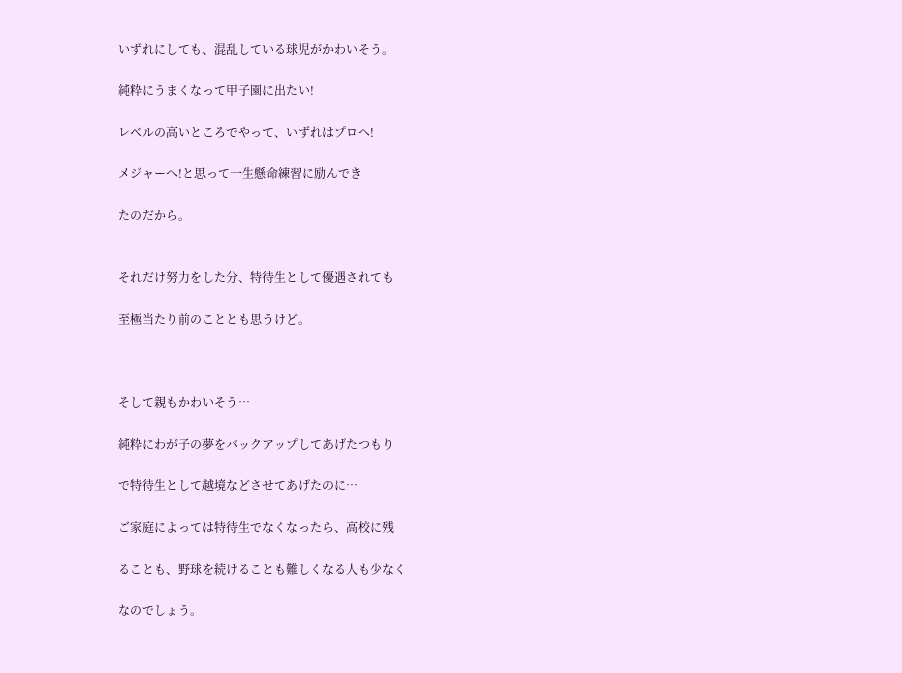いずれにしても、混乱している球児がかわいそう。

純粋にうまくなって甲子園に出たい!

レベルの高いところでやって、いずれはプロへ!

メジャーへ!と思って一生懸命練習に励んでき

たのだから。


それだけ努力をした分、特待生として優遇されても

至極当たり前のこととも思うけど。



そして親もかわいそう…

純粋にわが子の夢をバックアップしてあげたつもり

で特待生として越境などさせてあげたのに…

ご家庭によっては特待生でなくなったら、高校に残

ることも、野球を続けることも難しくなる人も少なく

なのでしょう。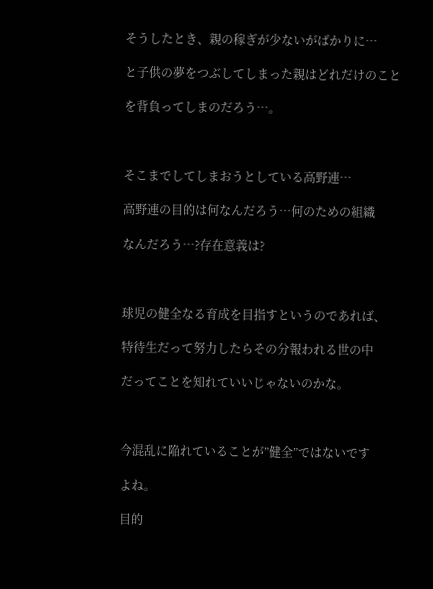そうしたとき、親の稼ぎが少ないがばかりに…

と子供の夢をつぶしてしまった親はどれだけのこと

を背負ってしまのだろう…。



そこまでしてしまおうとしている高野連…

高野連の目的は何なんだろう…何のための組織

なんだろう…?存在意義は?



球児の健全なる育成を目指すというのであれば、

特待生だって努力したらその分報われる世の中

だってことを知れていいじゃないのかな。



今混乱に陥れていることが”健全”ではないです

よね。

目的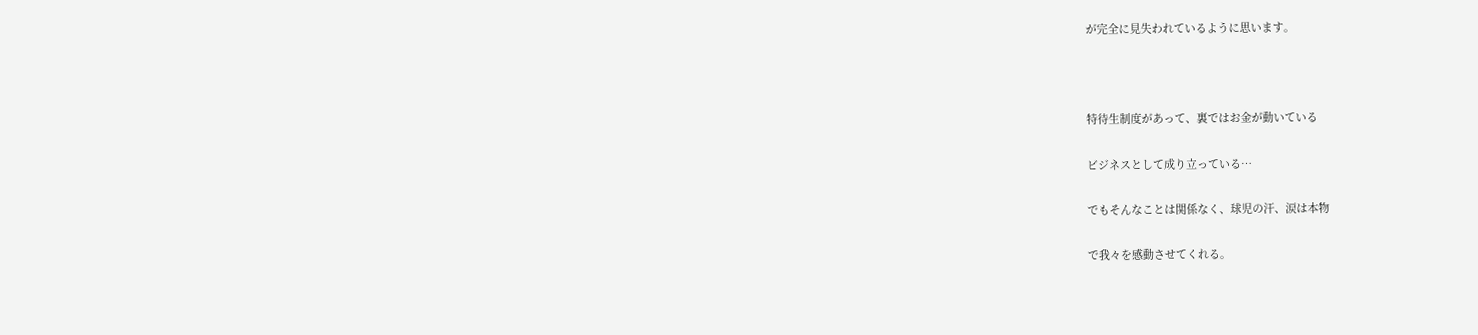が完全に見失われているように思います。



特待生制度があって、裏ではお金が動いている

ビジネスとして成り立っている…

でもそんなことは関係なく、球児の汗、涙は本物

で我々を感動させてくれる。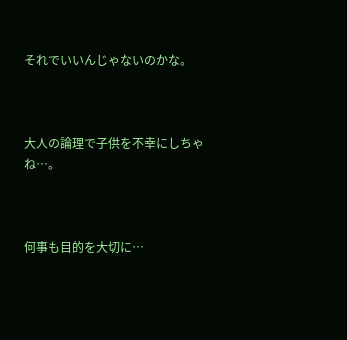それでいいんじゃないのかな。



大人の論理で子供を不幸にしちゃね…。



何事も目的を大切に…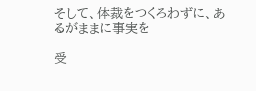そして、体裁をつくろわずに、あるがままに事実を

受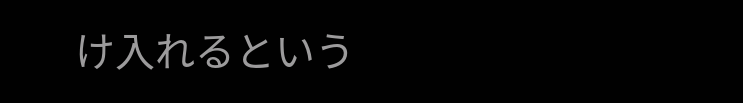け入れるという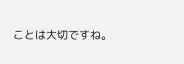ことは大切ですね。